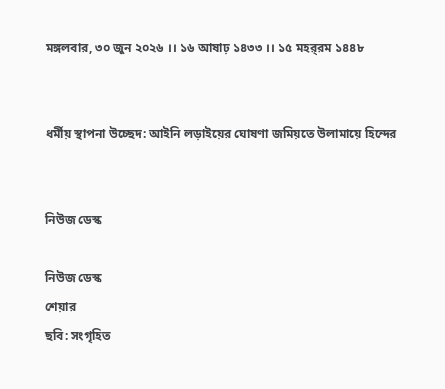মঙ্গলবার, ৩০ জুন ২০২৬ ।। ১৬ আষাঢ় ১৪৩৩ ।। ১৫ মহর্‌রম ১৪৪৮


ধর্মীয় স্থাপনা উচ্ছেদ: আইনি লড়াইয়ের ঘোষণা জমিয়তে উলামায়ে হিন্দের


নিউজ ডেস্ক

নিউজ ডেস্ক
শেয়ার
ছবি: সংগৃহিত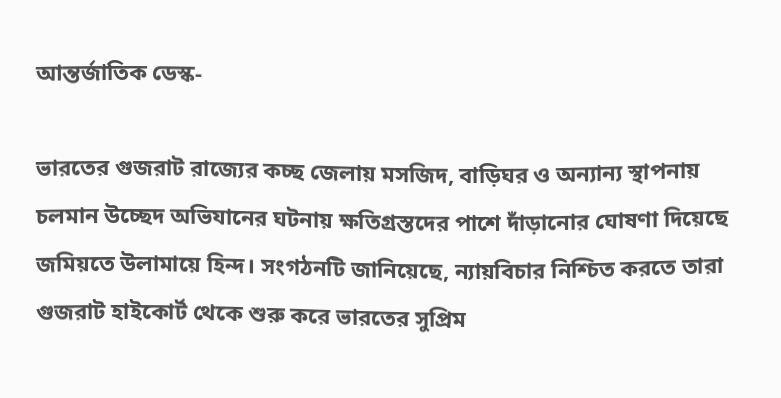আন্তর্জাতিক ডেস্ক-

ভারতের গুজরাট রাজ্যের কচ্ছ জেলায় মসজিদ, বাড়িঘর ও অন্যান্য স্থাপনায় চলমান উচ্ছেদ অভিযানের ঘটনায় ক্ষতিগ্রস্তদের পাশে দাঁড়ানোর ঘোষণা দিয়েছে জমিয়তে উলামায়ে হিন্দ। সংগঠনটি জানিয়েছে, ন্যায়বিচার নিশ্চিত করতে তারা গুজরাট হাইকোর্ট থেকে শুরু করে ভারতের সুপ্রিম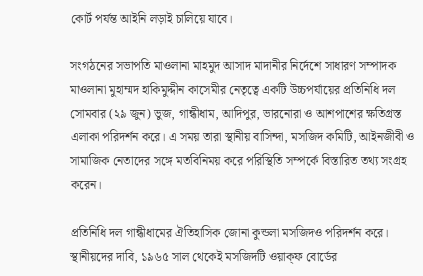কোর্ট পর্যন্ত আইনি লড়াই চালিয়ে যাবে।

সংগঠনের সভাপতি মাওলানা মাহমুদ আসাদ মাদানীর নির্দেশে সাধারণ সম্পাদক মাওলানা মুহাম্মদ হাকিমুদ্দীন কাসেমীর নেতৃত্বে একটি উচ্চপর্যায়ের প্রতিনিধি দল সোমবার (২৯ জুন) ভুজ, গান্ধীধাম, আদিপুর, ভারনোরা ও আশপাশের ক্ষতিগ্রস্ত এলাকা পরিদর্শন করে। এ সময় তারা স্থানীয় বাসিন্দা, মসজিদ কমিটি, আইনজীবী ও সামাজিক নেতাদের সঙ্গে মতবিনিময় করে পরিস্থিতি সম্পর্কে বিস্তারিত তথ্য সংগ্রহ করেন।

প্রতিনিধি দল গান্ধীধামের ঐতিহাসিক জোনা কুন্ডলা মসজিদও পরিদর্শন করে। স্থানীয়দের দাবি, ১৯৬৫ সাল থেকেই মসজিদটি ওয়াক্ফ বোর্ডের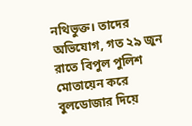নথিভুক্ত। তাদের অভিযোগ, গত ২৯ জুন রাতে বিপুল পুলিশ মোতায়েন করে বুলডোজার দিয়ে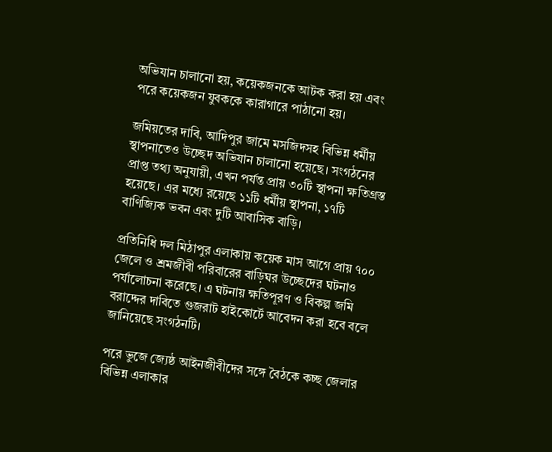অভিযান চালানো হয়, কয়েকজনকে আটক করা হয় এবং পরে কয়েকজন যুবককে কারাগারে পাঠানো হয়।

জমিয়তের দাবি, আদিপুর জামে মসজিদসহ বিভিন্ন ধর্মীয় স্থাপনাতেও উচ্ছেদ অভিযান চালানো হয়েছে। সংগঠনের প্রাপ্ত তথ্য অনুযায়ী, এখন পর্যন্ত প্রায় ৩০টি স্থাপনা ক্ষতিগ্রস্ত হয়েছে। এর মধ্যে রয়েছে ১১টি ধর্মীয় স্থাপনা, ১৭টি বাণিজ্যিক ভবন এবং দুটি আবাসিক বাড়ি।

প্রতিনিধি দল মিঠাপুর এলাকায় কয়েক মাস আগে প্রায় ৭০০ জেলে ও শ্রমজীবী পরিবারের বাড়িঘর উচ্ছেদের ঘটনাও পর্যালোচনা করেছে। এ ঘটনায় ক্ষতিপূরণ ও বিকল্প জমি বরাদ্দের দাবিতে গুজরাট হাইকোর্টে আবেদন করা হবে বলে জানিয়েছে সংগঠনটি।

পরে ভুজে জ্যেষ্ঠ আইনজীবীদের সঙ্গে বৈঠকে কচ্ছ জেলার বিভিন্ন এলাকার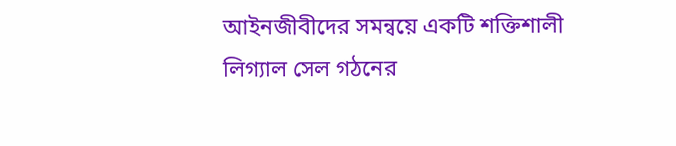আইনজীবীদের সমন্বয়ে একটি শক্তিশালী লিগ্যাল সেল গঠনের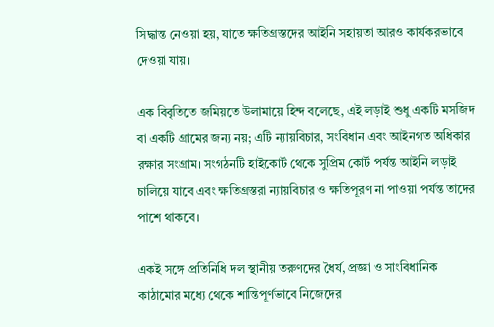সিদ্ধান্ত নেওয়া হয়, যাতে ক্ষতিগ্রস্তদের আইনি সহায়তা আরও কার্যকরভাবে দেওয়া যায়।

এক বিবৃতিতে জমিয়তে উলামায়ে হিন্দ বলেছে, এই লড়াই শুধু একটি মসজিদ বা একটি গ্রামের জন্য নয়; এটি ন্যায়বিচার, সংবিধান এবং আইনগত অধিকার রক্ষার সংগ্রাম। সংগঠনটি হাইকোর্ট থেকে সুপ্রিম কোর্ট পর্যন্ত আইনি লড়াই চালিয়ে যাবে এবং ক্ষতিগ্রস্তরা ন্যায়বিচার ও ক্ষতিপূরণ না পাওয়া পর্যন্ত তাদের পাশে থাকবে।

একই সঙ্গে প্রতিনিধি দল স্থানীয় তরুণদের ধৈর্য, প্রজ্ঞা ও সাংবিধানিক কাঠামোর মধ্যে থেকে শান্তিপূর্ণভাবে নিজেদের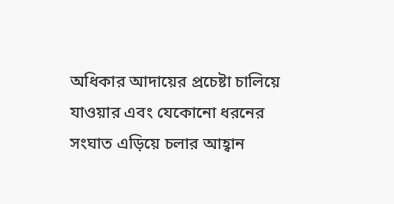অধিকার আদায়ের প্রচেষ্টা চালিয়ে যাওয়ার এবং যেকোনো ধরনের সংঘাত এড়িয়ে চলার আহ্বান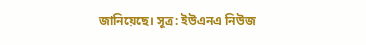জানিয়েছে। সূত্র: ইউএনএ নিউজ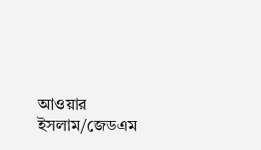আওয়ার ইসলাম/জেডএম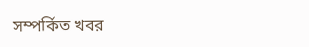সম্পর্কিত খবর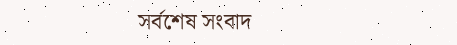সর্বশেষ সংবাদ